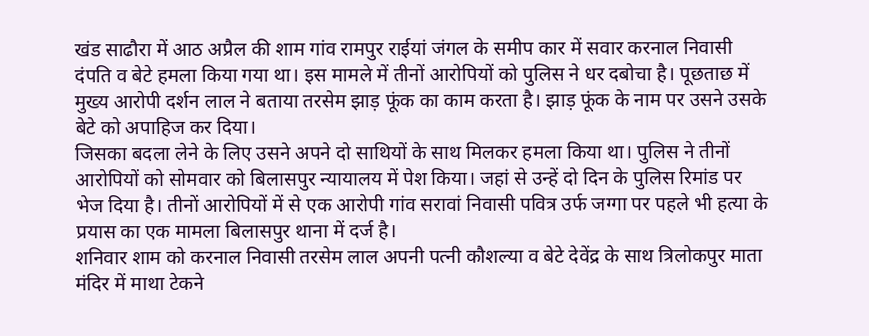खंड साढौरा में आठ अप्रैल की शाम गांव रामपुर राईयां जंगल के समीप कार में सवार करनाल निवासी दंपति व बेटे हमला किया गया था। इस मामले में तीनों आरोपियों को पुलिस ने धर दबोचा है। पूछताछ में मुख्य आरोपी दर्शन लाल ने बताया तरसेम झाड़ फूंक का काम करता है। झाड़ फूंक के नाम पर उसने उसके बेटे को अपाहिज कर दिया।
जिसका बदला लेने के लिए उसने अपने दो साथियों के साथ मिलकर हमला किया था। पुलिस ने तीनों आरोपियों को सोमवार को बिलासपुर न्यायालय में पेश किया। जहां से उन्हें दो दिन के पुलिस रिमांड पर भेज दिया है। तीनों आरोपियों में से एक आरोपी गांव सरावां निवासी पवित्र उर्फ जग्गा पर पहले भी हत्या के प्रयास का एक मामला बिलासपुर थाना में दर्ज है।
शनिवार शाम को करनाल निवासी तरसेम लाल अपनी पत्नी कौशल्या व बेटे देवेंद्र के साथ त्रिलोकपुर माता मंदिर में माथा टेकने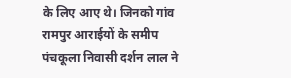के लिए आए थे। जिनको गांव रामपुर आराईयों के समीप पंचकूला निवासी दर्शन लाल ने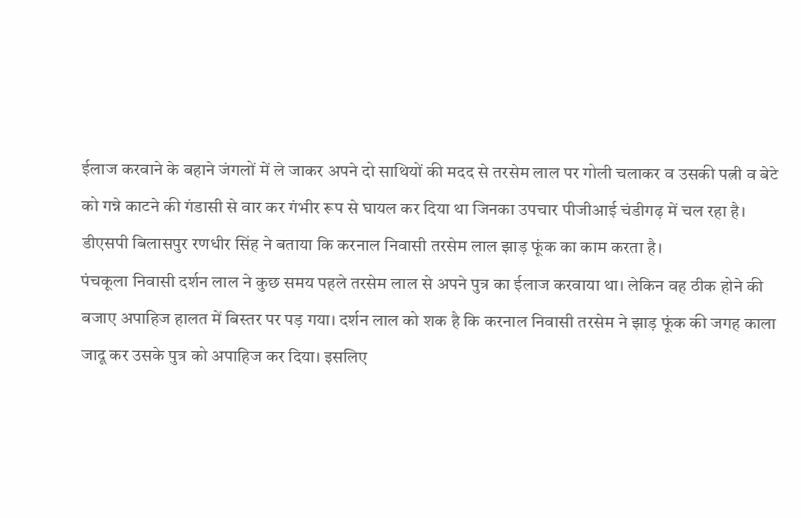ईलाज करवाने के बहाने जंगलों में ले जाकर अपने दो साथियों की मदद से तरसेम लाल पर गोली चलाकर व उसकी पत्नी व बेटे को गन्ने काटने की गंडासी से वार कर गंभीर रूप से घायल कर दिया था जिनका उपचार पीजीआई चंडीगढ़ में चल रहा है।
डीएसपी बिलासपुर रणधीर सिंह ने बताया कि करनाल निवासी तरसेम लाल झाड़ फूंक का काम करता है।
पंचकूला निवासी दर्शन लाल ने कुछ समय पहले तरसेम लाल से अपने पुत्र का ईलाज करवाया था। लेकिन वह ठीक होने की बजाए अपाहिज हालत में बिस्तर पर पड़ गया। दर्शन लाल को शक है कि करनाल निवासी तरसेम ने झाड़ फूंक की जगह काला जादू कर उसके पुत्र को अपाहिज कर दिया। इसलिए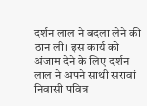दर्शन लाल ने बदला लेने की ठान ली। इस कार्य को अंजाम देने के लिए दर्शन लाल ने अपने साथी सरावां निवासी पवित्र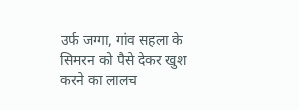उर्फ जग्गा, गांव सहला के सिमरन को पैसे देकर खुश करने का लालच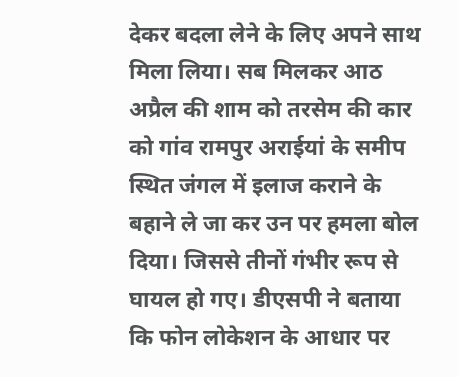देकर बदला लेने के लिए अपने साथ मिला लिया। सब मिलकर आठ अप्रैल की शाम को तरसेम की कार को गांव रामपुर अराईयां के समीप स्थित जंगल में इलाज कराने के बहाने ले जा कर उन पर हमला बोल दिया। जिससे तीनों गंभीर रूप से घायल हो गए। डीएसपी ने बताया कि फोन लोकेशन के आधार पर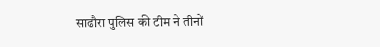साढौरा पुलिस की टीम ने तीनों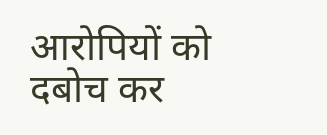आरोपियों को दबोच कर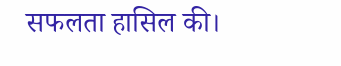सफलता हासिल की।